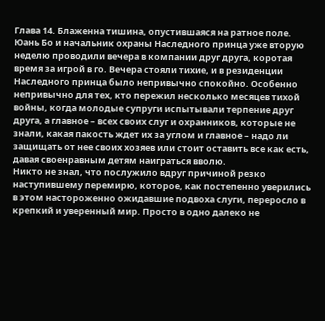Глава 14. Блаженна тишина, опустившаяся на ратное поле.
Юань Бо и начальник охраны Наследного принца уже вторую неделю проводили вечера в компании друг друга, коротая время за игрой в го. Вечера стояли тихие, и в резиденции Наследного принца было непривычно спокойно. Особенно непривычно для тех, кто пережил несколько месяцев тихой войны, когда молодые супруги испытывали терпение друг друга, а главное – всех своих слуг и охранников, которые не знали, какая пакость ждет их за углом и главное – надо ли защищать от нее своих хозяев или стоит оставить все как есть, давая своенравным детям наиграться вволю.
Никто не знал, что послужило вдруг причиной резко наступившему перемирю, которое, как постепенно уверились в этом настороженно ожидавшие подвоха слуги, переросло в крепкий и уверенный мир. Просто в одно далеко не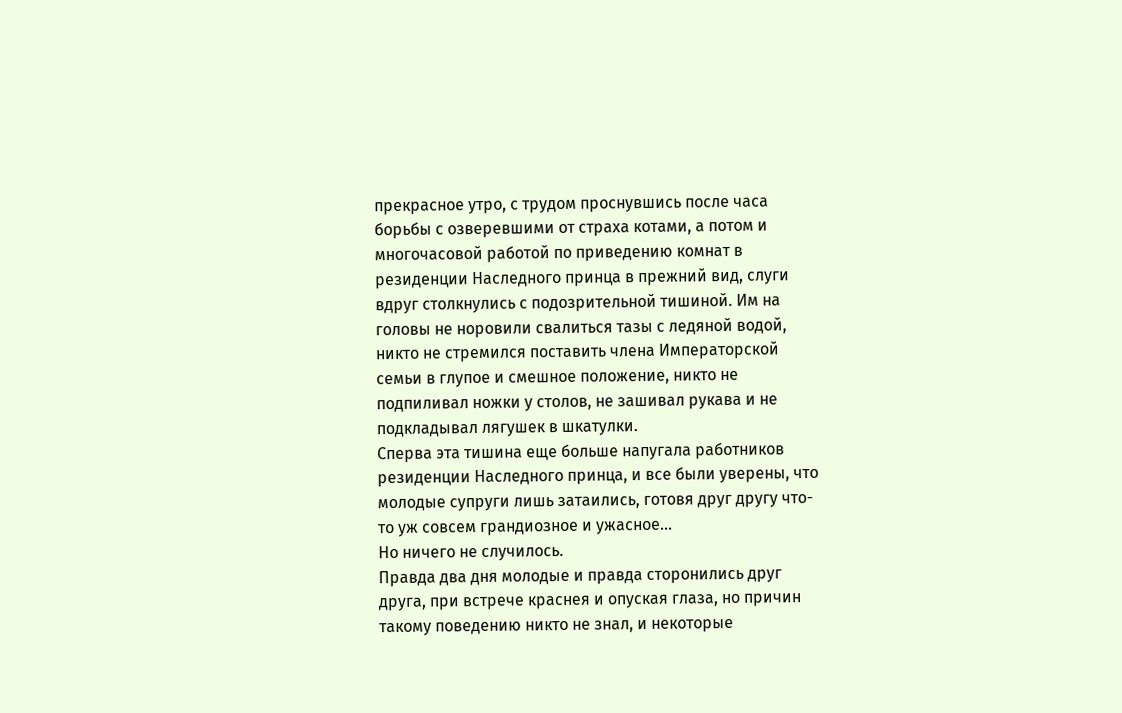прекрасное утро, с трудом проснувшись после часа борьбы с озверевшими от страха котами, а потом и многочасовой работой по приведению комнат в резиденции Наследного принца в прежний вид, слуги вдруг столкнулись с подозрительной тишиной. Им на головы не норовили свалиться тазы с ледяной водой, никто не стремился поставить члена Императорской семьи в глупое и смешное положение, никто не подпиливал ножки у столов, не зашивал рукава и не подкладывал лягушек в шкатулки.
Сперва эта тишина еще больше напугала работников резиденции Наследного принца, и все были уверены, что молодые супруги лишь затаились, готовя друг другу что-то уж совсем грандиозное и ужасное...
Но ничего не случилось.
Правда два дня молодые и правда сторонились друг друга, при встрече краснея и опуская глаза, но причин такому поведению никто не знал, и некоторые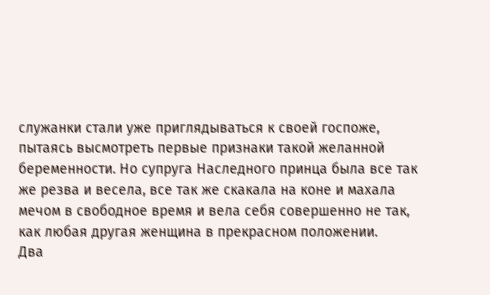служанки стали уже приглядываться к своей госпоже, пытаясь высмотреть первые признаки такой желанной беременности. Но супруга Наследного принца была все так же резва и весела, все так же скакала на коне и махала мечом в свободное время и вела себя совершенно не так, как любая другая женщина в прекрасном положении.
Два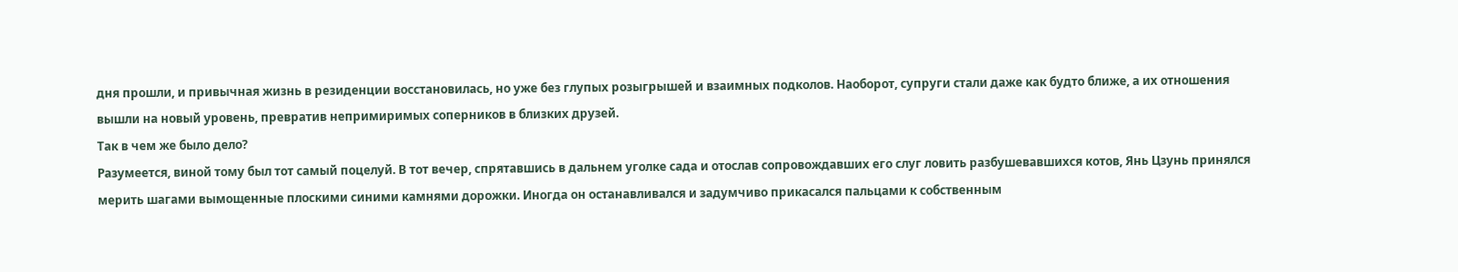дня прошли, и привычная жизнь в резиденции восстановилась, но уже без глупых розыгрышей и взаимных подколов. Наоборот, супруги стали даже как будто ближе, а их отношения вышли на новый уровень, превратив непримиримых соперников в близких друзей.
Так в чем же было дело?
Разумеется, виной тому был тот самый поцелуй. В тот вечер, спрятавшись в дальнем уголке сада и отослав сопровождавших его слуг ловить разбушевавшихся котов, Янь Цзунь принялся мерить шагами вымощенные плоскими синими камнями дорожки. Иногда он останавливался и задумчиво прикасался пальцами к собственным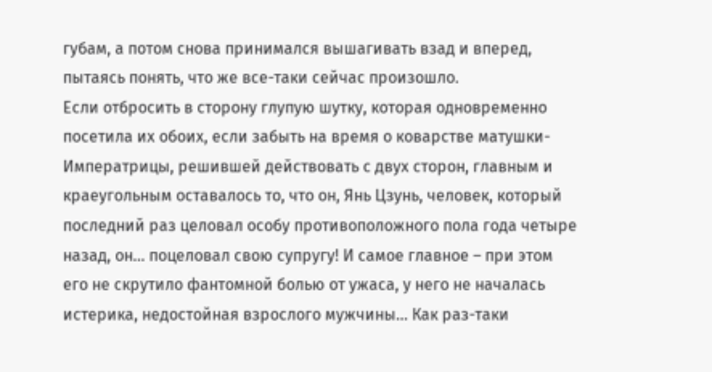губам, а потом снова принимался вышагивать взад и вперед, пытаясь понять, что же все-таки сейчас произошло.
Если отбросить в сторону глупую шутку, которая одновременно посетила их обоих, если забыть на время о коварстве матушки-Императрицы, решившей действовать с двух сторон, главным и краеугольным оставалось то, что он, Янь Цзунь, человек, который последний раз целовал особу противоположного пола года четыре назад, он... поцеловал свою супругу! И самое главное – при этом его не скрутило фантомной болью от ужаса, у него не началась истерика, недостойная взрослого мужчины... Как раз-таки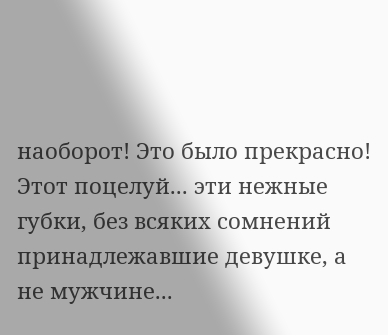наоборот! Это было прекрасно! Этот поцелуй... эти нежные губки, без всяких сомнений принадлежавшие девушке, а не мужчине...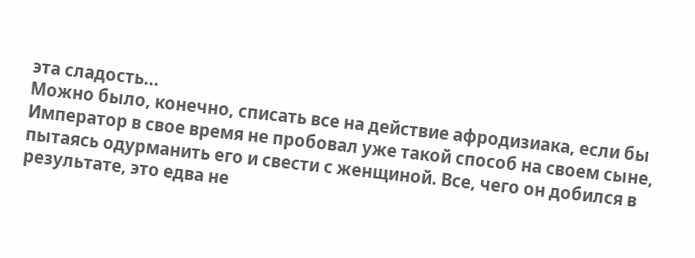эта сладость...
Можно было, конечно, списать все на действие афродизиака, если бы Император в свое время не пробовал уже такой способ на своем сыне, пытаясь одурманить его и свести с женщиной. Все, чего он добился в результате, это едва не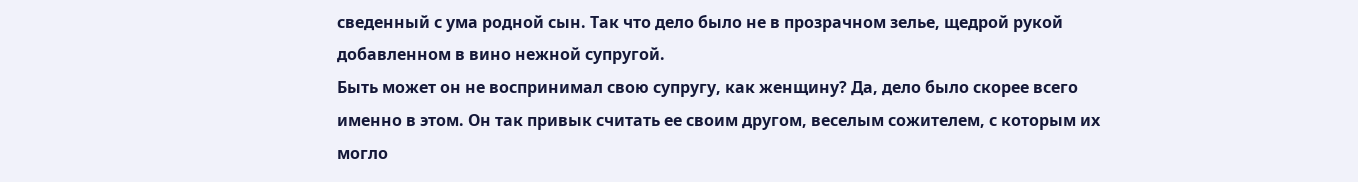сведенный с ума родной сын. Так что дело было не в прозрачном зелье, щедрой рукой добавленном в вино нежной супругой.
Быть может он не воспринимал свою супругу, как женщину? Да, дело было скорее всего именно в этом. Он так привык считать ее своим другом, веселым сожителем, с которым их могло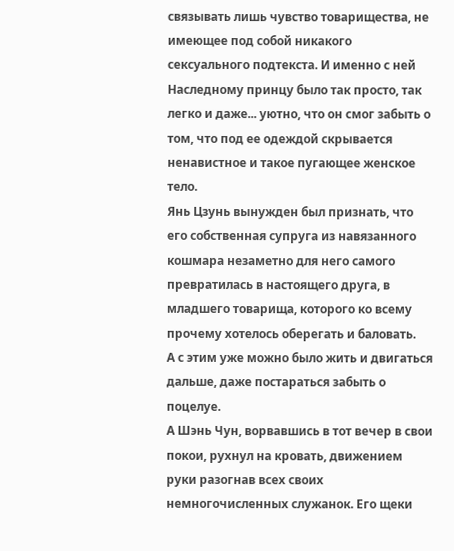связывать лишь чувство товарищества, не имеющее под собой никакого сексуального подтекста. И именно с ней Наследному принцу было так просто, так легко и даже... уютно, что он смог забыть о том, что под ее одеждой скрывается ненавистное и такое пугающее женское тело.
Янь Цзунь вынужден был признать, что его собственная супруга из навязанного кошмара незаметно для него самого превратилась в настоящего друга, в младшего товарища, которого ко всему прочему хотелось оберегать и баловать.
А с этим уже можно было жить и двигаться дальше, даже постараться забыть о поцелуе.
А Шэнь Чун, ворвавшись в тот вечер в свои покои, рухнул на кровать, движением руки разогнав всех своих немногочисленных служанок. Его щеки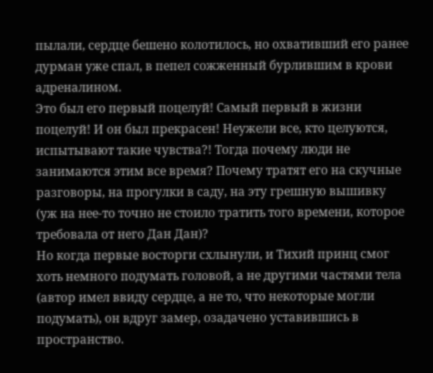пылали, сердце бешено колотилось, но охвативший его ранее дурман уже спал, в пепел сожженный бурлившим в крови адреналином.
Это был его первый поцелуй! Самый первый в жизни поцелуй! И он был прекрасен! Неужели все, кто целуются, испытывают такие чувства?! Тогда почему люди не занимаются этим все время? Почему тратят его на скучные разговоры, на прогулки в саду, на эту грешную вышивку (уж на нее-то точно не стоило тратить того времени, которое требовала от него Дан Дан)?
Но когда первые восторги схлынули, и Тихий принц смог хоть немного подумать головой, а не другими частями тела (автор имел ввиду сердце, а не то, что некоторые могли подумать), он вдруг замер, озадачено уставившись в пространство.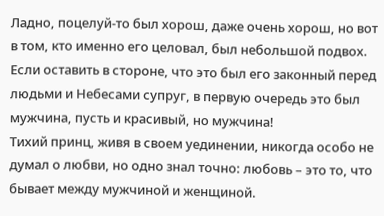Ладно, поцелуй-то был хорош, даже очень хорош, но вот в том, кто именно его целовал, был небольшой подвох. Если оставить в стороне, что это был его законный перед людьми и Небесами супруг, в первую очередь это был мужчина, пусть и красивый, но мужчина!
Тихий принц, живя в своем уединении, никогда особо не думал о любви, но одно знал точно: любовь – это то, что бывает между мужчиной и женщиной.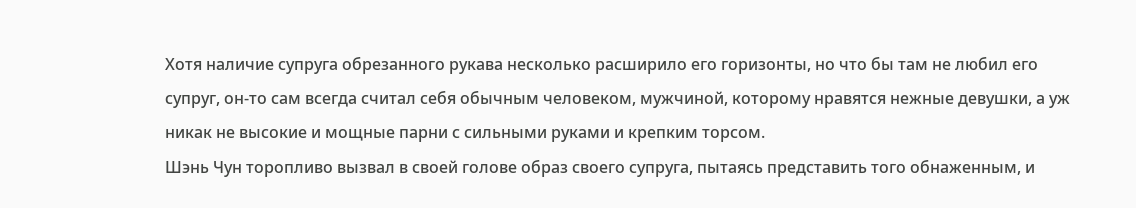Хотя наличие супруга обрезанного рукава несколько расширило его горизонты, но что бы там не любил его супруг, он-то сам всегда считал себя обычным человеком, мужчиной, которому нравятся нежные девушки, а уж никак не высокие и мощные парни с сильными руками и крепким торсом.
Шэнь Чун торопливо вызвал в своей голове образ своего супруга, пытаясь представить того обнаженным, и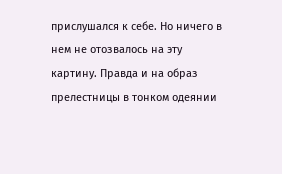прислушался к себе. Но ничего в нем не отозвалось на эту картину. Правда и на образ прелестницы в тонком одеянии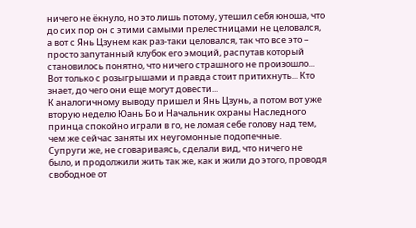ничего не ёкнуло, но это лишь потому, утешил себя юноша, что до сих пор он с этими самыми прелестницами не целовался, а вот с Янь Цзунем как раз-таки целовался, так что все это – просто запутанный клубок его эмоций, распутав который становилось понятно, что ничего страшного не произошло...
Вот только с розыгрышами и правда стоит притихнуть... Кто знает, до чего они еще могут довести...
К аналогичному выводу пришел и Янь Цзунь, а потом вот уже вторую неделю Юань Бо и Начальник охраны Наследного принца спокойно играли в го, не ломая себе голову над тем, чем же сейчас заняты их неугомонные подопечные.
Супруги же, не сговариваясь, сделали вид, что ничего не было, и продолжили жить так же, как и жили до этого, проводя свободное от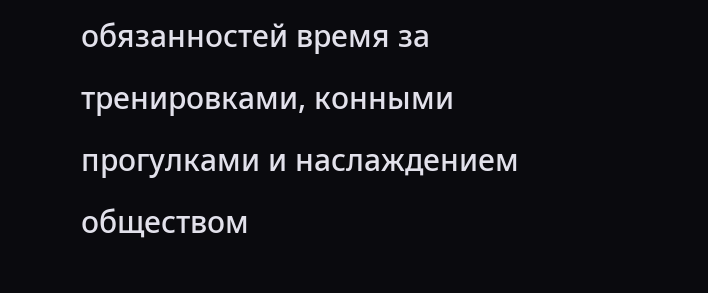обязанностей время за тренировками, конными прогулками и наслаждением обществом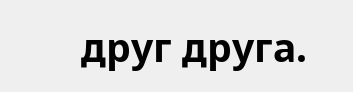друг друга.